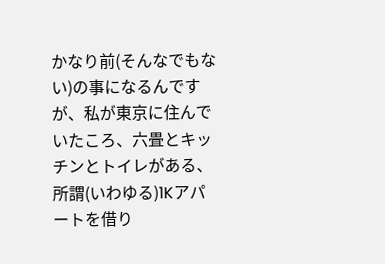かなり前(そんなでもない)の事になるんですが、私が東京に住んでいたころ、六畳とキッチンとトイレがある、所謂(いわゆる)1Kアパートを借り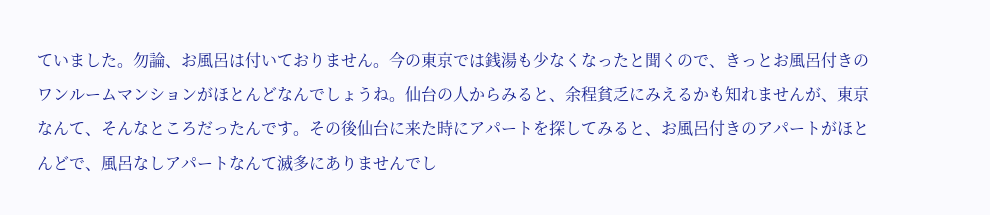ていました。勿論、お風呂は付いておりません。今の東京では銭湯も少なくなったと聞くので、きっとお風呂付きのワンルームマンションがほとんどなんでしょうね。仙台の人からみると、余程貧乏にみえるかも知れませんが、東京なんて、そんなところだったんです。その後仙台に来た時にアパートを探してみると、お風呂付きのアパートがほとんどで、風呂なしアパートなんて滅多にありませんでし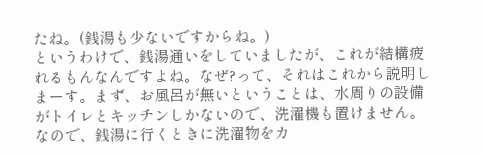たね。(銭湯も少ないですからね。)
というわけで、銭湯通いをしていましたが、これが結構疲れるもんなんですよね。なぜ?って、それはこれから説明しまーす。まず、お風呂が無いということは、水周りの設備がトイレとキッチンしかないので、洗濯機も置けません。なので、銭湯に行くときに洗濯物をカ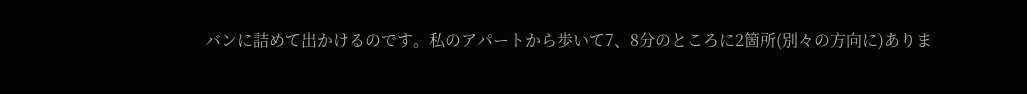バンに詰めて出かけるのです。私のアパートから歩いて7、8分のところに2箇所(別々の方向に)ありま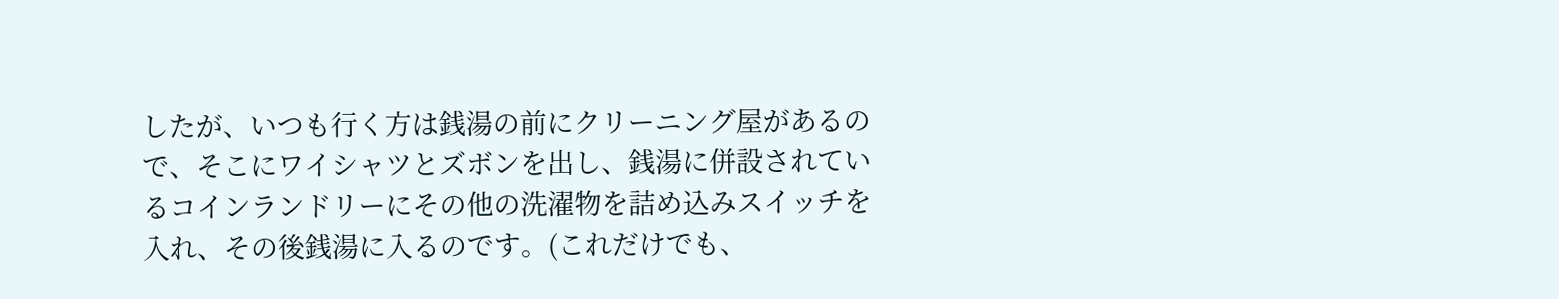したが、いつも行く方は銭湯の前にクリーニング屋があるので、そこにワイシャツとズボンを出し、銭湯に併設されているコインランドリーにその他の洗濯物を詰め込みスイッチを入れ、その後銭湯に入るのです。(これだけでも、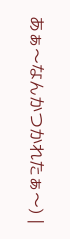あぁ〜なんかつかれたぁ〜) |